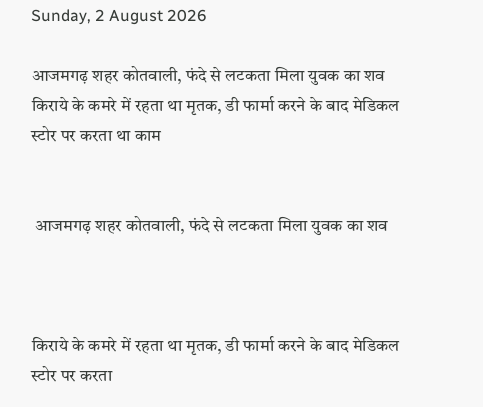Sunday, 2 August 2026

आजमगढ़ शहर कोतवाली, फंदे से लटकता मिला युवक का शव किराये के कमरे में रहता था मृतक, डी फार्मा करने के बाद मेडिकल स्टोर पर करता था काम


 आजमगढ़ शहर कोतवाली, फंदे से लटकता मिला युवक का शव



किराये के कमरे में रहता था मृतक, डी फार्मा करने के बाद मेडिकल स्टोर पर करता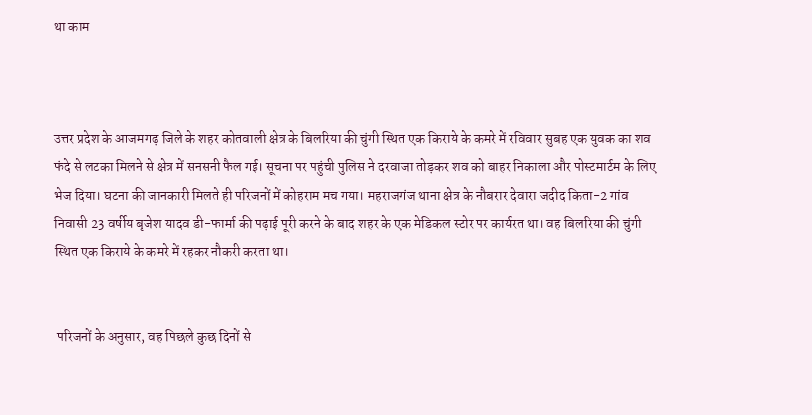था काम



उत्तर प्रदेश के आजमगढ़ जिले के शहर कोतवाली क्षेत्र के बिलरिया की चुंगी स्थित एक किराये के कमरे में रविवार सुबह एक युवक का शव फंदे से लटका मिलने से क्षेत्र में सनसनी फैल गई। सूचना पर पहुंची पुलिस ने दरवाजा तोड़कर शव को बाहर निकाला और पोस्टमार्टम के लिए भेज दिया। घटना की जानकारी मिलते ही परिजनों में कोहराम मच गया। महराजगंज थाना क्षेत्र के नौबरार देवारा जदीद किता-2 गांव निवासी 23 वर्षीय बृजेश यादव डी-फार्मा की पढ़ाई पूरी करने के बाद शहर के एक मेडिकल स्टोर पर कार्यरत था। वह बिलरिया की चुंगी स्थित एक किराये के कमरे में रहकर नौकरी करता था।


 परिजनों के अनुसार, वह पिछले कुछ दिनों से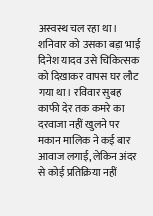अस्वस्थ चल रहा था। शनिवार को उसका बड़ा भाई दिनेश यादव उसे चिकित्सक को दिखाकर वापस घर लौट गया था। रविवार सुबह काफी देर तक कमरे का दरवाजा नहीं खुलने पर मकान मालिक ने कई बार आवाज लगाई, लेकिन अंदर से कोई प्रतिक्रिया नहीं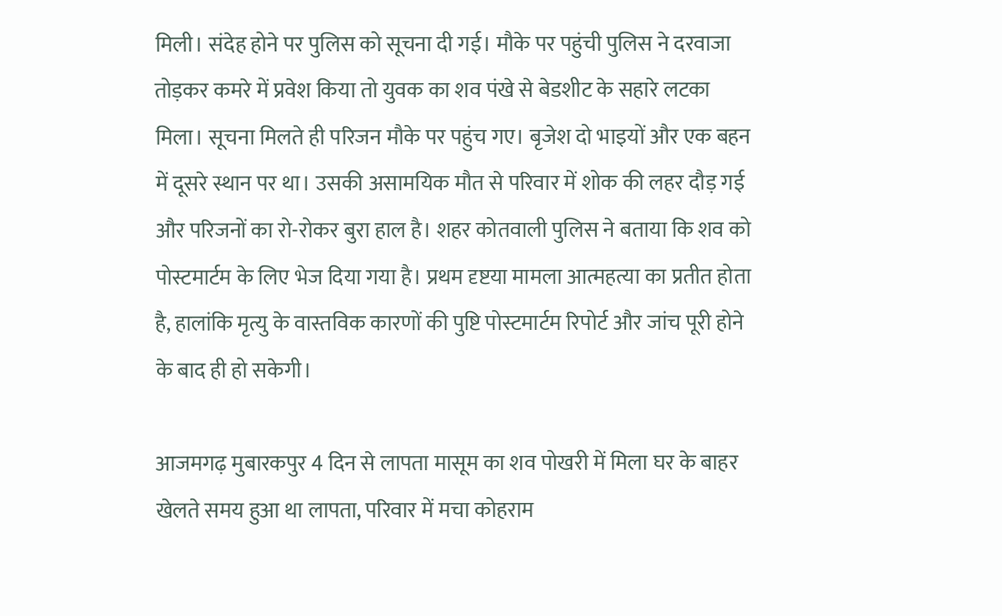मिली। संदेह होने पर पुलिस को सूचना दी गई। मौके पर पहुंची पुलिस ने दरवाजा तोड़कर कमरे में प्रवेश किया तो युवक का शव पंखे से बेडशीट के सहारे लटका मिला। सूचना मिलते ही परिजन मौके पर पहुंच गए। बृजेश दो भाइयों और एक बहन में दूसरे स्थान पर था। उसकी असामयिक मौत से परिवार में शोक की लहर दौड़ गई और परिजनों का रो-रोकर बुरा हाल है। शहर कोतवाली पुलिस ने बताया कि शव को पोस्टमार्टम के लिए भेज दिया गया है। प्रथम दृष्टया मामला आत्महत्या का प्रतीत होता है, हालांकि मृत्यु के वास्तविक कारणों की पुष्टि पोस्टमार्टम रिपोर्ट और जांच पूरी होने के बाद ही हो सकेगी।

आजमगढ़ मुबारकपुर 4 दिन से लापता मासूम का शव पोखरी में मिला घर के बाहर खेलते समय हुआ था लापता, परिवार में मचा कोहराम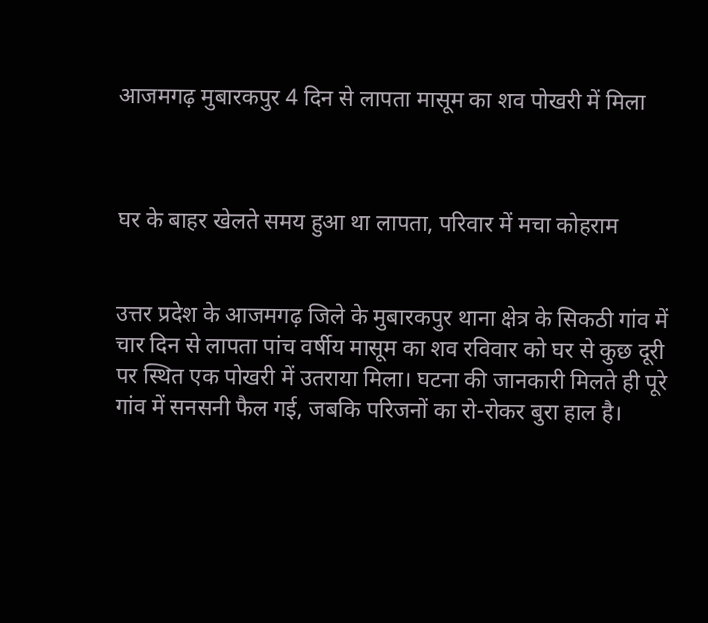आजमगढ़ मुबारकपुर 4 दिन से लापता मासूम का शव पोखरी में मिला



घर के बाहर खेलते समय हुआ था लापता, परिवार में मचा कोहराम


उत्तर प्रदेश के आजमगढ़ जिले के मुबारकपुर थाना क्षेत्र के सिकठी गांव में चार दिन से लापता पांच वर्षीय मासूम का शव रविवार को घर से कुछ दूरी पर स्थित एक पोखरी में उतराया मिला। घटना की जानकारी मिलते ही पूरे गांव में सनसनी फैल गई, जबकि परिजनों का रो-रोकर बुरा हाल है।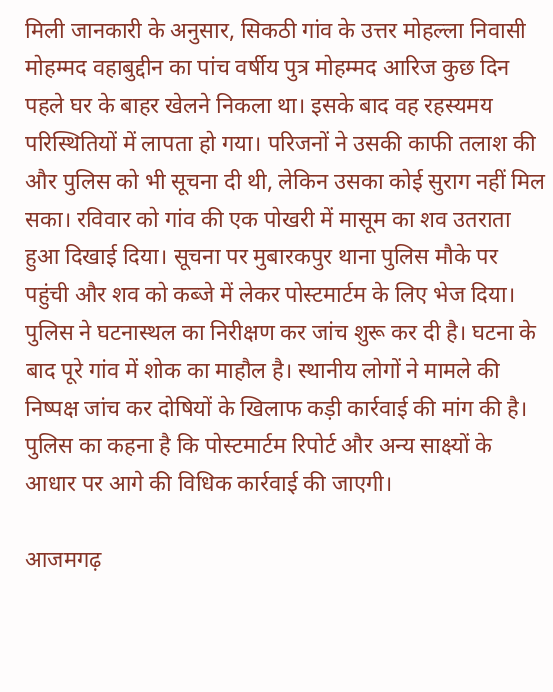मिली जानकारी के अनुसार, सिकठी गांव के उत्तर मोहल्ला निवासी मोहम्मद वहाबुद्दीन का पांच वर्षीय पुत्र मोहम्मद आरिज कुछ दिन पहले घर के बाहर खेलने निकला था। इसके बाद वह रहस्यमय परिस्थितियों में लापता हो गया। परिजनों ने उसकी काफी तलाश की और पुलिस को भी सूचना दी थी, लेकिन उसका कोई सुराग नहीं मिल सका। रविवार को गांव की एक पोखरी में मासूम का शव उतराता हुआ दिखाई दिया। सूचना पर मुबारकपुर थाना पुलिस मौके पर पहुंची और शव को कब्जे में लेकर पोस्टमार्टम के लिए भेज दिया। पुलिस ने घटनास्थल का निरीक्षण कर जांच शुरू कर दी है। घटना के बाद पूरे गांव में शोक का माहौल है। स्थानीय लोगों ने मामले की निष्पक्ष जांच कर दोषियों के खिलाफ कड़ी कार्रवाई की मांग की है। पुलिस का कहना है कि पोस्टमार्टम रिपोर्ट और अन्य साक्ष्यों के आधार पर आगे की विधिक कार्रवाई की जाएगी।

आजमगढ़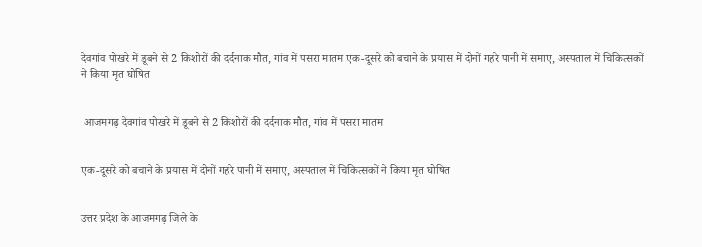देवगांव पोखरे में डूबने से 2 किशोरों की दर्दनाक मौत, गांव में पसरा मातम एक-दूसरे को बचाने के प्रयास में दोनों गहरे पानी में समाए, अस्पताल में चिकित्सकों ने किया मृत घोषित


 आजमगढ़ देवगांव पोखरे में डूबने से 2 किशोरों की दर्दनाक मौत, गांव में पसरा मातम


एक-दूसरे को बचाने के प्रयास में दोनों गहरे पानी में समाए, अस्पताल में चिकित्सकों ने किया मृत घोषित


उत्तर प्रदेश के आजमगढ़ जिले के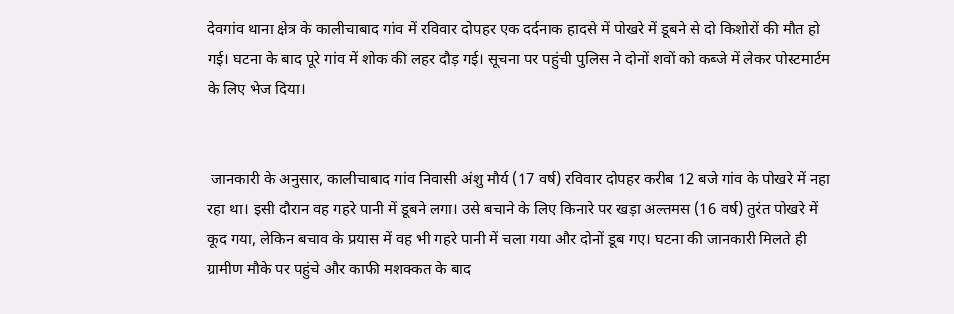देवगांव थाना क्षेत्र के कालीचाबाद गांव में रविवार दोपहर एक दर्दनाक हादसे में पोखरे में डूबने से दो किशोरों की मौत हो गई। घटना के बाद पूरे गांव में शोक की लहर दौड़ गई। सूचना पर पहुंची पुलिस ने दोनों शवों को कब्जे में लेकर पोस्टमार्टम के लिए भेज दिया।


 जानकारी के अनुसार, कालीचाबाद गांव निवासी अंशु मौर्य (17 वर्ष) रविवार दोपहर करीब 12 बजे गांव के पोखरे में नहा रहा था। इसी दौरान वह गहरे पानी में डूबने लगा। उसे बचाने के लिए किनारे पर खड़ा अल्तमस (16 वर्ष) तुरंत पोखरे में कूद गया, लेकिन बचाव के प्रयास में वह भी गहरे पानी में चला गया और दोनों डूब गए। घटना की जानकारी मिलते ही ग्रामीण मौके पर पहुंचे और काफी मशक्कत के बाद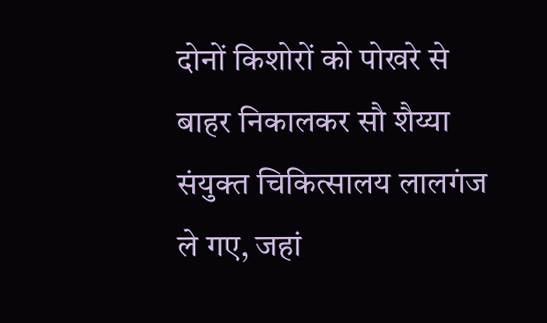दोनों किशोरों को पोखरे से बाहर निकालकर सौ शैय्या संयुक्त चिकित्सालय लालगंज ले गए, जहां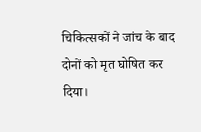चिकित्सकों ने जांच के बाद दोनों को मृत घोषित कर दिया।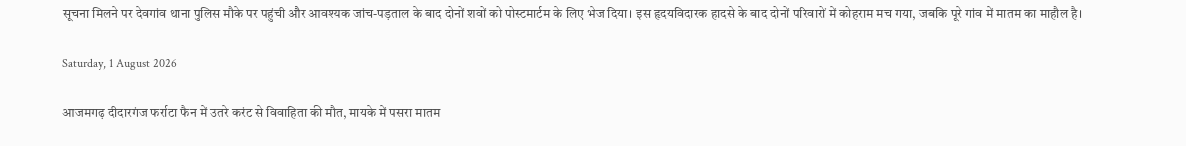सूचना मिलने पर देवगांव थाना पुलिस मौके पर पहुंची और आवश्यक जांच-पड़ताल के बाद दोनों शवों को पोस्टमार्टम के लिए भेज दिया। इस हृदयविदारक हादसे के बाद दोनों परिवारों में कोहराम मच गया, जबकि पूरे गांव में मातम का माहौल है।

Saturday, 1 August 2026

आजमगढ़ दीदारगंज फर्राटा फैन में उतरे करंट से विवाहिता की मौत, मायके में पसरा मातम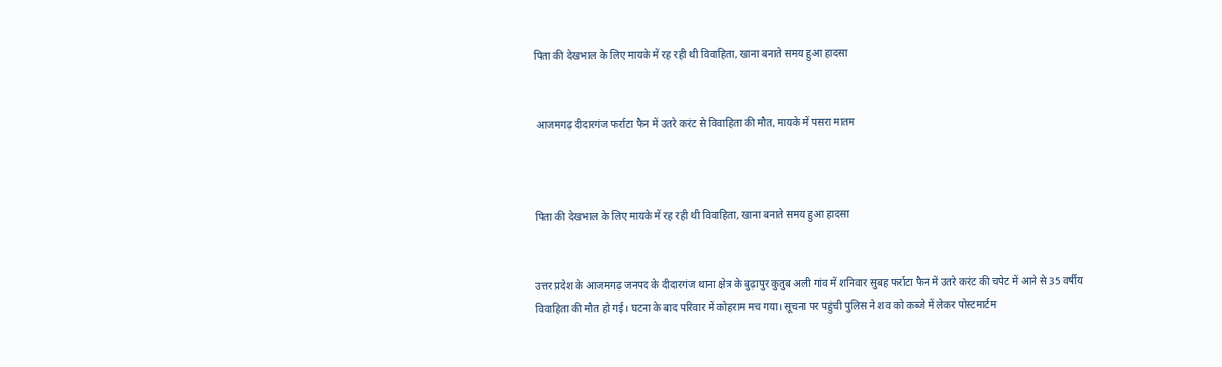पिता की देखभाल के लिए मायके में रह रही थी विवाहिता, खाना बनाते समय हुआ हादसा


 आजमगढ़ दीदारगंज फर्राटा फैन में उतरे करंट से विवाहिता की मौत, मायके में पसरा मातम



पिता की देखभाल के लिए मायके में रह रही थी विवाहिता, खाना बनाते समय हुआ हादसा


उत्तर प्रदेश के आजमगढ़ जनपद के दीदारगंज थाना क्षेत्र के बुढ़ापुर कुतुब अली गांव में शनिवार सुबह फर्राटा फैन में उतरे करंट की चपेट में आने से 35 वर्षीय विवाहिता की मौत हो गई। घटना के बाद परिवार में कोहराम मच गया। सूचना पर पहुंची पुलिस ने शव को कब्जे में लेकर पोस्टमार्टम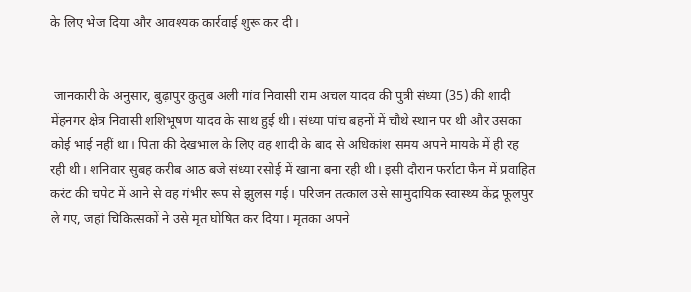के लिए भेज दिया और आवश्यक कार्रवाई शुरू कर दी।


 जानकारी के अनुसार, बुढ़ापुर कुतुब अली गांव निवासी राम अचल यादव की पुत्री संध्या (35) की शादी मेंहनगर क्षेत्र निवासी शशिभूषण यादव के साथ हुई थी। संध्या पांच बहनों में चौथे स्थान पर थी और उसका कोई भाई नहीं था। पिता की देखभाल के लिए वह शादी के बाद से अधिकांश समय अपने मायके में ही रह रही थी। शनिवार सुबह करीब आठ बजे संध्या रसोई में खाना बना रही थी। इसी दौरान फर्राटा फैन में प्रवाहित करंट की चपेट में आने से वह गंभीर रूप से झुलस गई। परिजन तत्काल उसे सामुदायिक स्वास्थ्य केंद्र फूलपुर ले गए, जहां चिकित्सकों ने उसे मृत घोषित कर दिया। मृतका अपने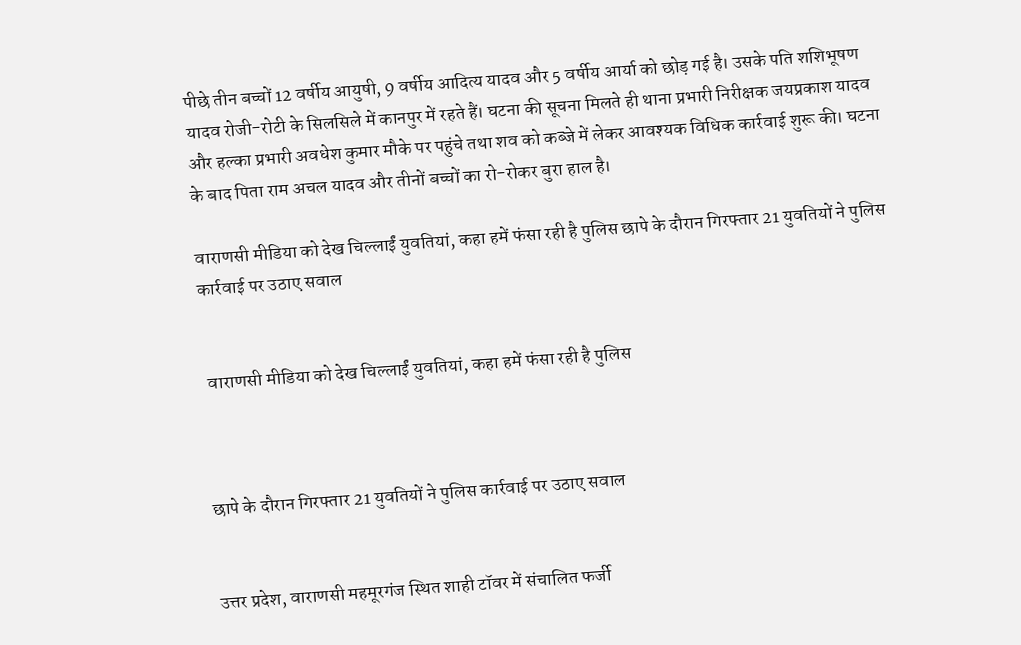पीछे तीन बच्चों 12 वर्षीय आयुषी, 9 वर्षीय आदित्य यादव और 5 वर्षीय आर्या को छोड़ गई है। उसके पति शशिभूषण यादव रोजी-रोटी के सिलसिले में कानपुर में रहते हैं। घटना की सूचना मिलते ही थाना प्रभारी निरीक्षक जयप्रकाश यादव और हल्का प्रभारी अवधेश कुमार मौके पर पहुंचे तथा शव को कब्जे में लेकर आवश्यक विधिक कार्रवाई शुरू की। घटना के बाद पिता राम अचल यादव और तीनों बच्चों का रो-रोकर बुरा हाल है।

वाराणसी मीडिया को देख चिल्लाईं युवतियां, कहा हमें फंसा रही है पुलिस छापे के दौरान गिरफ्तार 21 युवतियों ने पुलिस कार्रवाई पर उठाए सवाल


 वाराणसी मीडिया को देख चिल्लाईं युवतियां, कहा हमें फंसा रही है पुलिस



छापे के दौरान गिरफ्तार 21 युवतियों ने पुलिस कार्रवाई पर उठाए सवाल


उत्तर प्रदेश, वाराणसी महमूरगंज स्थित शाही टॉवर में संचालित फर्जी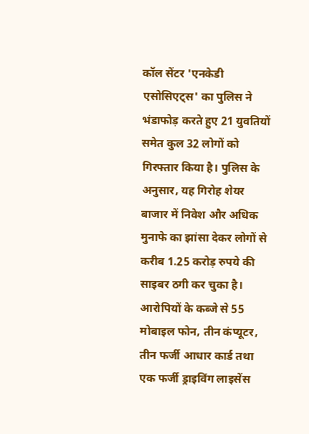कॉल सेंटर 'एनकेडी एसोसिएट्स' का पुलिस ने भंडाफोड़ करते हुए 21 युवतियों समेत कुल 32 लोगों को गिरफ्तार किया है। पुलिस के अनुसार, यह गिरोह शेयर बाजार में निवेश और अधिक मुनाफे का झांसा देकर लोगों से करीब 1.25 करोड़ रुपये की साइबर ठगी कर चुका है। आरोपियों के कब्जे से 55 मोबाइल फोन, तीन कंप्यूटर, तीन फर्जी आधार कार्ड तथा एक फर्जी ड्राइविंग लाइसेंस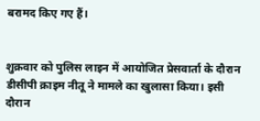बरामद किए गए हैं।


शुक्रवार को पुलिस लाइन में आयोजित प्रेसवार्ता के दौरान डीसीपी क्राइम नीतू ने मामले का खुलासा किया। इसी दौरान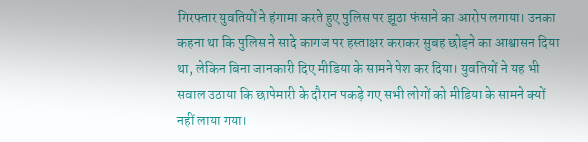गिरफ्तार युवतियों ने हंगामा करते हुए पुलिस पर झूठा फंसाने का आरोप लगाया। उनका कहना था कि पुलिस ने सादे कागज पर हस्ताक्षर कराकर सुबह छोड़ने का आश्वासन दिया था, लेकिन बिना जानकारी दिए मीडिया के सामने पेश कर दिया। युवतियों ने यह भी सवाल उठाया कि छापेमारी के दौरान पकड़े गए सभी लोगों को मीडिया के सामने क्यों नहीं लाया गया।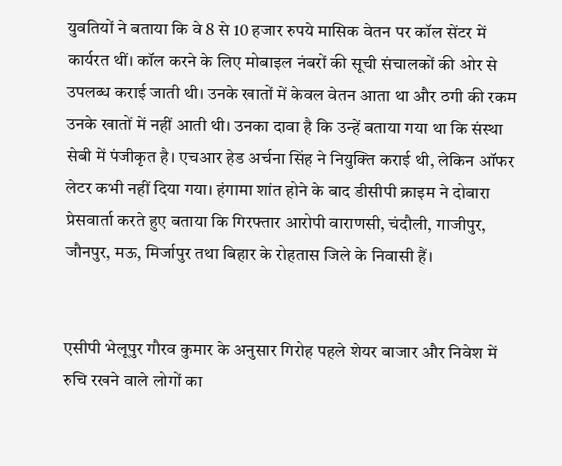युवतियों ने बताया कि वे 8 से 10 हजार रुपये मासिक वेतन पर कॉल सेंटर में कार्यरत थीं। कॉल करने के लिए मोबाइल नंबरों की सूची संचालकों की ओर से उपलब्ध कराई जाती थी। उनके खातों में केवल वेतन आता था और ठगी की रकम उनके खातों में नहीं आती थी। उनका दावा है कि उन्हें बताया गया था कि संस्था सेबी में पंजीकृत है। एचआर हेड अर्चना सिंह ने नियुक्ति कराई थी, लेकिन ऑफर लेटर कभी नहीं दिया गया। हंगामा शांत होने के बाद डीसीपी क्राइम ने दोबारा प्रेसवार्ता करते हुए बताया कि गिरफ्तार आरोपी वाराणसी, चंदौली, गाजीपुर, जौनपुर, मऊ, मिर्जापुर तथा बिहार के रोहतास जिले के निवासी हैं।


एसीपी भेलूपुर गौरव कुमार के अनुसार गिरोह पहले शेयर बाजार और निवेश में रुचि रखने वाले लोगों का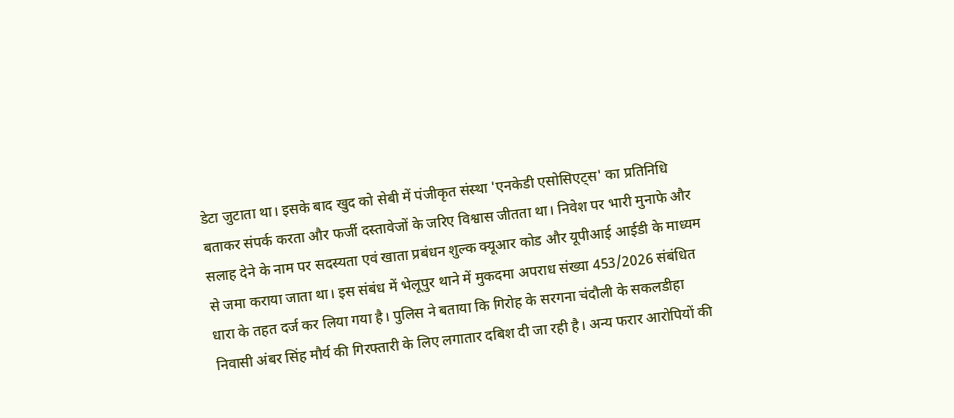डेटा जुटाता था। इसके बाद खुद को सेबी में पंजीकृत संस्था 'एनकेडी एसोसिएट्स' का प्रतिनिधि बताकर संपर्क करता और फर्जी दस्तावेजों के जरिए विश्वास जीतता था। निवेश पर भारी मुनाफे और सलाह देने के नाम पर सदस्यता एवं खाता प्रबंधन शुल्क क्यूआर कोड और यूपीआई आईडी के माध्यम से जमा कराया जाता था। इस संबंध में भेलूपुर थाने में मुकदमा अपराध संख्या 453/2026 संबंधित धारा के तहत दर्ज कर लिया गया है। पुलिस ने बताया कि गिरोह के सरगना चंदौली के सकलडीहा निवासी अंबर सिंह मौर्य की गिरफ्तारी के लिए लगातार दबिश दी जा रही है। अन्य फरार आरोपियों की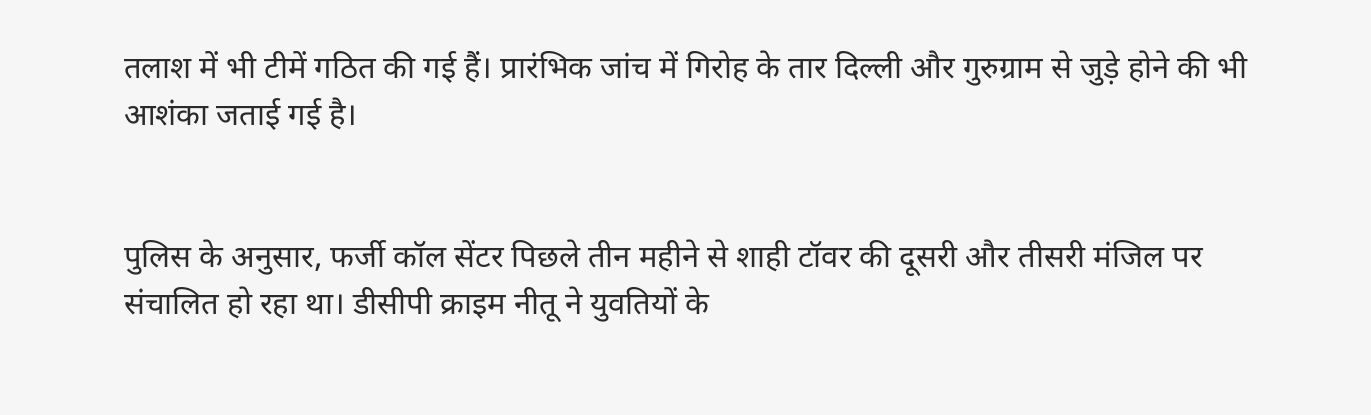तलाश में भी टीमें गठित की गई हैं। प्रारंभिक जांच में गिरोह के तार दिल्ली और गुरुग्राम से जुड़े होने की भी आशंका जताई गई है।


पुलिस के अनुसार, फर्जी कॉल सेंटर पिछले तीन महीने से शाही टॉवर की दूसरी और तीसरी मंजिल पर संचालित हो रहा था। डीसीपी क्राइम नीतू ने युवतियों के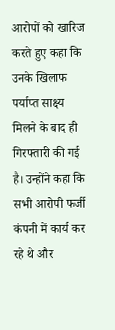आरोपों को खारिज करते हुए कहा कि उनके खिलाफ पर्याप्त साक्ष्य मिलने के बाद ही गिरफ्तारी की गई है। उन्होंने कहा कि सभी आरोपी फर्जी कंपनी में कार्य कर रहे थे और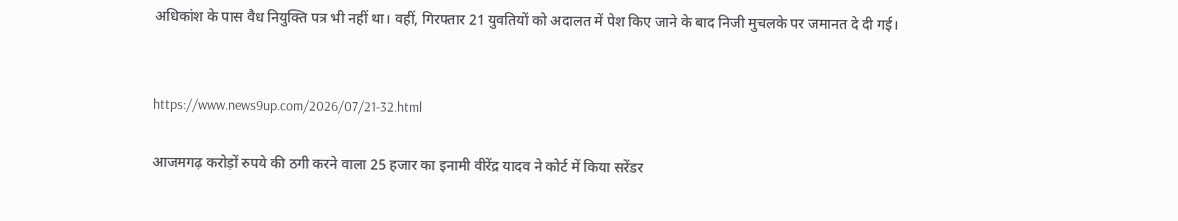अधिकांश के पास वैध नियुक्ति पत्र भी नहीं था। वहीं, गिरफ्तार 21 युवतियों को अदालत में पेश किए जाने के बाद निजी मुचलके पर जमानत दे दी गई।


https://www.news9up.com/2026/07/21-32.html

आजमगढ़ करोड़ों रुपये की ठगी करने वाला 25 हजार का इनामी वीरेंद्र यादव ने कोर्ट में किया सरेंडर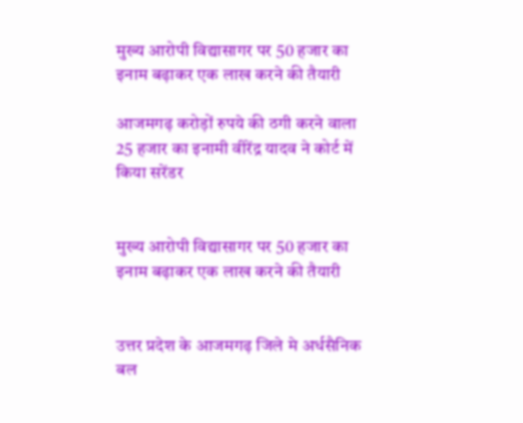मुख्य आरोपी विद्यासागर पर 50 हजार का इनाम बढ़ाकर एक लाख करने की तैयारी

आजमगढ़ करोड़ों रुपये की ठगी करने वाला 25 हजार का इनामी वीरेंद्र यादव ने कोर्ट में किया सरेंडर


मुख्य आरोपी विद्यासागर पर 50 हजार का इनाम बढ़ाकर एक लाख करने की तैयारी


उत्तर प्रदेश के आजमगढ़ जिले मे अर्धसैनिक बल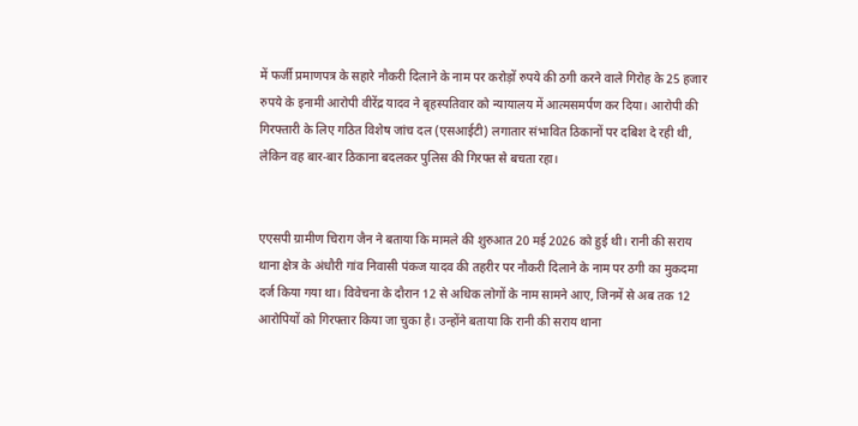में फर्जी प्रमाणपत्र के सहारे नौकरी दिलाने के नाम पर करोड़ों रुपये की ठगी करने वाले गिरोह के 25 हजार रुपये के इनामी आरोपी वीरेंद्र यादव ने बृहस्पतिवार को न्यायालय में आत्मसमर्पण कर दिया। आरोपी की गिरफ्तारी के लिए गठित विशेष जांच दल (एसआईटी) लगातार संभावित ठिकानों पर दबिश दे रही थी, लेकिन वह बार-बार ठिकाना बदलकर पुलिस की गिरफ्त से बचता रहा।


एएसपी ग्रामीण चिराग जैन ने बताया कि मामले की शुरुआत 20 मई 2026 को हुई थी। रानी की सराय थाना क्षेत्र के अंधौरी गांव निवासी पंकज यादव की तहरीर पर नौकरी दिलाने के नाम पर ठगी का मुकदमा दर्ज किया गया था। विवेचना के दौरान 12 से अधिक लोगों के नाम सामने आए, जिनमें से अब तक 12 आरोपियों को गिरफ्तार किया जा चुका है। उन्होंने बताया कि रानी की सराय थाना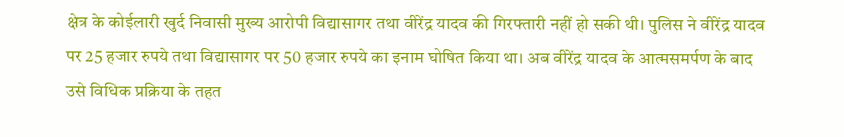क्षेत्र के कोईलारी खुर्द निवासी मुख्य आरोपी विद्यासागर तथा वीरेंद्र यादव की गिरफ्तारी नहीं हो सकी थी। पुलिस ने वीरेंद्र यादव पर 25 हजार रुपये तथा विद्यासागर पर 50 हजार रुपये का इनाम घोषित किया था। अब वीरेंद्र यादव के आत्मसमर्पण के बाद उसे विधिक प्रक्रिया के तहत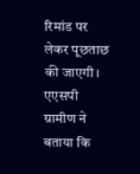रिमांड पर लेकर पूछताछ की जाएगी। एएसपी ग्रामीण ने बताया कि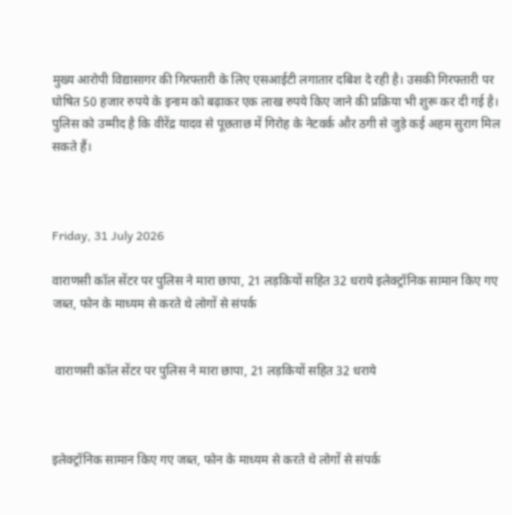मुख्य आरोपी विद्यासागर की गिरफ्तारी के लिए एसआईटी लगातार दबिश दे रही है। उसकी गिरफ्तारी पर घोषित 50 हजार रुपये के इनाम को बढ़ाकर एक लाख रुपये किए जाने की प्रक्रिया भी शुरू कर दी गई है। पुलिस को उम्मीद है कि वीरेंद्र यादव से पूछताछ में गिरोह के नेटवर्क और ठगी से जुड़े कई अहम सुराग मिल सकते हैं।



Friday, 31 July 2026

वाराणसी कॉल सेंटर पर पुलिस ने मारा छापा, 21 लड़कियों सहित 32 धराये इलेक्ट्रॉनिक सामान किए गए जब्त, फोन के माध्यम से करते थे लोगों से संपर्क


 वाराणसी कॉल सेंटर पर पुलिस ने मारा छापा, 21 लड़कियों सहित 32 धराये



इलेक्ट्रॉनिक सामान किए गए जब्त, फोन के माध्यम से करते थे लोगों से संपर्क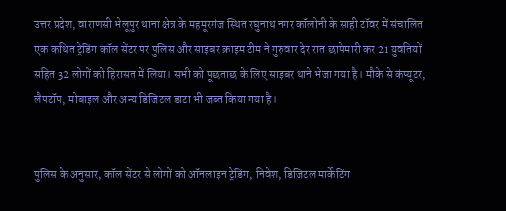उत्तर प्रदेश, वाराणसी भेलूपुर थाना क्षेत्र के महमूरगंज स्थित रघुनाथ नगर कॉलोनी के साही टॉवर में संचालित एक कथित ट्रेडिंग कॉल सेंटर पर पुलिस और साइबर क्राइम टीम ने गुरुवार देर रात छापेमारी कर 21 युवतियों सहित 32 लोगों को हिरासत में लिया। सभी को पूछताछ के लिए साइबर थाने भेजा गया है। मौके से कंप्यूटर, लैपटॉप, मोबाइल और अन्य डिजिटल डाटा भी जब्त किया गया है।


पुलिस के अनुसार, कॉल सेंटर से लोगों को ऑनलाइन ट्रेडिंग, निवेश, डिजिटल मार्केटिंग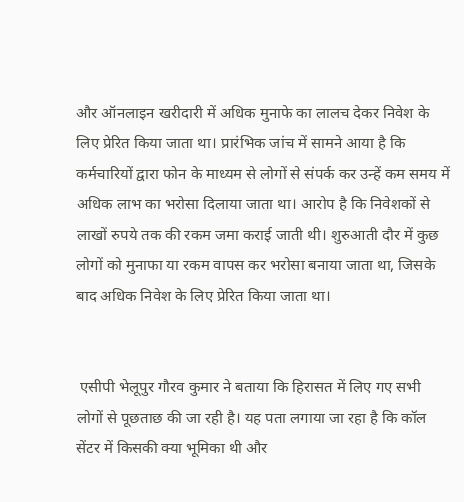और ऑनलाइन खरीदारी में अधिक मुनाफे का लालच देकर निवेश के लिए प्रेरित किया जाता था। प्रारंभिक जांच में सामने आया है कि कर्मचारियों द्वारा फोन के माध्यम से लोगों से संपर्क कर उन्हें कम समय में अधिक लाभ का भरोसा दिलाया जाता था। आरोप है कि निवेशकों से लाखों रुपये तक की रकम जमा कराई जाती थी। शुरुआती दौर में कुछ लोगों को मुनाफा या रकम वापस कर भरोसा बनाया जाता था, जिसके बाद अधिक निवेश के लिए प्रेरित किया जाता था।


 एसीपी भेलूपुर गौरव कुमार ने बताया कि हिरासत में लिए गए सभी लोगों से पूछताछ की जा रही है। यह पता लगाया जा रहा है कि कॉल सेंटर में किसकी क्या भूमिका थी और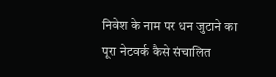निवेश के नाम पर धन जुटाने का पूरा नेटवर्क कैसे संचालित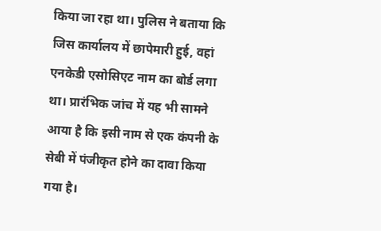किया जा रहा था। पुलिस ने बताया कि जिस कार्यालय में छापेमारी हुई, वहां एनकेडी एसोसिएट नाम का बोर्ड लगा था। प्रारंभिक जांच में यह भी सामने आया है कि इसी नाम से एक कंपनी के सेबी में पंजीकृत होने का दावा किया गया है।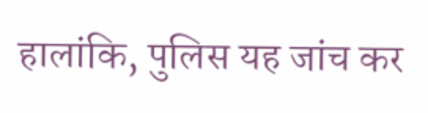हालांकि, पुलिस यह जांच कर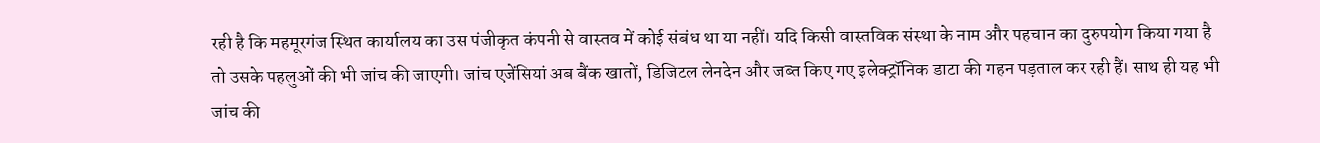रही है कि महमूरगंज स्थित कार्यालय का उस पंजीकृत कंपनी से वास्तव में कोई संबंध था या नहीं। यदि किसी वास्तविक संस्था के नाम और पहचान का दुरुपयोग किया गया है तो उसके पहलुओं की भी जांच की जाएगी। जांच एजेंसियां अब बैंक खातों, डिजिटल लेनदेन और जब्त किए गए इलेक्ट्रॉनिक डाटा की गहन पड़ताल कर रही हैं। साथ ही यह भी जांच की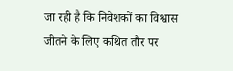जा रही है कि निवेशकों का विश्वास जीतने के लिए कथित तौर पर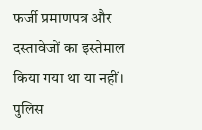फर्जी प्रमाणपत्र और दस्तावेजों का इस्तेमाल किया गया था या नहीं। पुलिस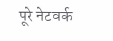पूरे नेटवर्क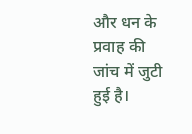और धन के प्रवाह की जांच में जुटी हुई है।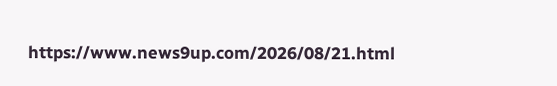https://www.news9up.com/2026/08/21.html